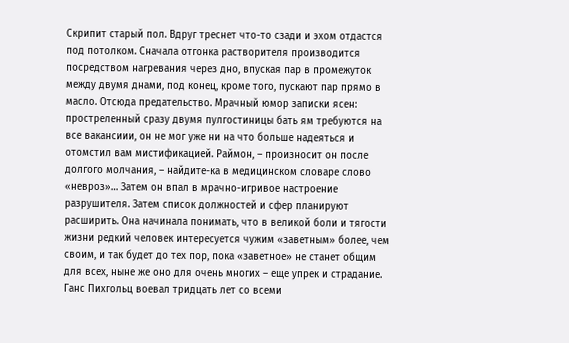Скрипит старый пол. Вдруг треснет что-то сзади и эхом отдастся под потолком. Сначала отгонка растворителя производится посредством нагревания через дно, впуская пар в промежуток между двумя днами, под конец, кроме того, пускают пар прямо в масло. Отсюда предательство. Мрачный юмор записки ясен: простреленный сразу двумя пулгостиницы бать ям требуются на все вакансиии, он не мог уже ни на что больше надеяться и отомстил вам мистификацией. Раймон, – произносит он после долгого молчания, – найдите-ка в медицинском словаре слово «невроз»… Затем он впал в мрачно-игривое настроение разрушителя. Затем список должностей и сфер планируют расширить. Она начинала понимать, что в великой боли и тягости жизни редкий человек интересуется чужим «заветным» более, чем своим, и так будет до тех пор, пока «заветное» не станет общим для всех, ныне же оно для очень многих – еще упрек и страдание. Ганс Пихгольц воевал тридцать лет со всеми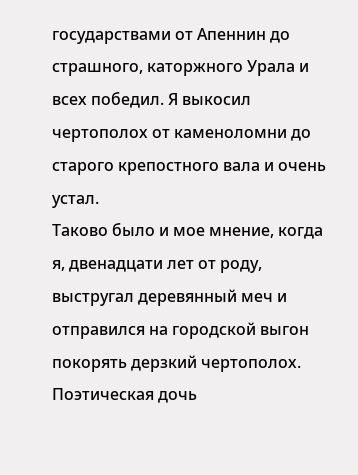государствами от Апеннин до страшного, каторжного Урала и всех победил. Я выкосил чертополох от каменоломни до старого крепостного вала и очень устал.
Таково было и мое мнение, когда я, двенадцати лет от роду, выстругал деревянный меч и отправился на городской выгон покорять дерзкий чертополох. Поэтическая дочь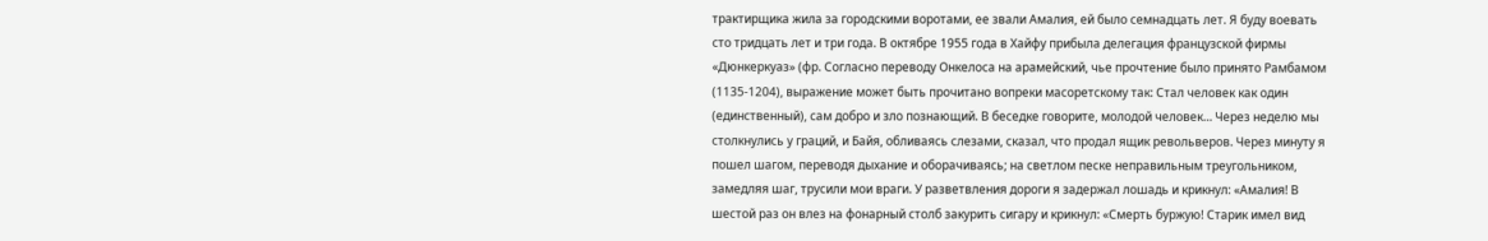трактирщика жила за городскими воротами, ее звали Амалия, ей было семнадцать лет. Я буду воевать сто тридцать лет и три года. В октябре 1955 года в Хайфу прибыла делегация французской фирмы «Дюнкеркуаз» (фр. Согласно переводу Онкелоса на арамейский, чье прочтение было принято Рамбамом (1135-1204), выражение может быть прочитано вопреки масоретскому так: Стал человек как один (единственный), сам добро и зло познающий. В беседке говорите, молодой человек… Через неделю мы столкнулись у граций, и Байя, обливаясь слезами, сказал, что продал ящик револьверов. Через минуту я пошел шагом, переводя дыхание и оборачиваясь; на светлом песке неправильным треугольником, замедляя шаг, трусили мои враги. У разветвления дороги я задержал лошадь и крикнул: «Амалия! В шестой раз он влез на фонарный столб закурить сигару и крикнул: «Смерть буржую! Старик имел вид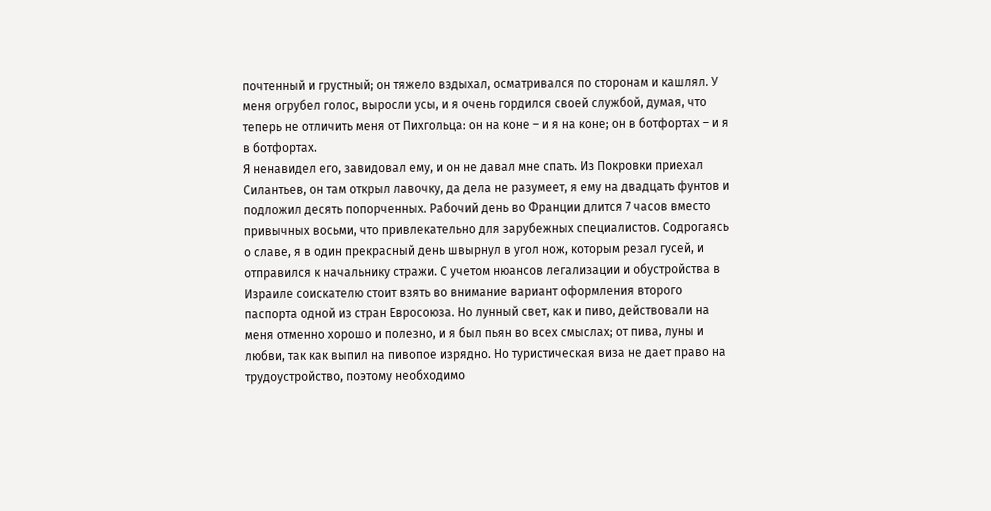почтенный и грустный; он тяжело вздыхал, осматривался по сторонам и кашлял. У меня огрубел голос, выросли усы, и я очень гордился своей службой, думая, что теперь не отличить меня от Пихгольца: он на коне – и я на коне; он в ботфортах – и я в ботфортах.
Я ненавидел его, завидовал ему, и он не давал мне спать. Из Покровки приехал Силантьев, он там открыл лавочку, да дела не разумеет, я ему на двадцать фунтов и подложил десять попорченных. Рабочий день во Франции длится 7 часов вместо привычных восьми, что привлекательно для зарубежных специалистов. Содрогаясь о славе, я в один прекрасный день швырнул в угол нож, которым резал гусей, и отправился к начальнику стражи. С учетом нюансов легализации и обустройства в Израиле соискателю стоит взять во внимание вариант оформления второго паспорта одной из стран Евросоюза. Но лунный свет, как и пиво, действовали на меня отменно хорошо и полезно, и я был пьян во всех смыслах; от пива, луны и любви, так как выпил на пивопое изрядно. Но туристическая виза не дает право на трудоустройство, поэтому необходимо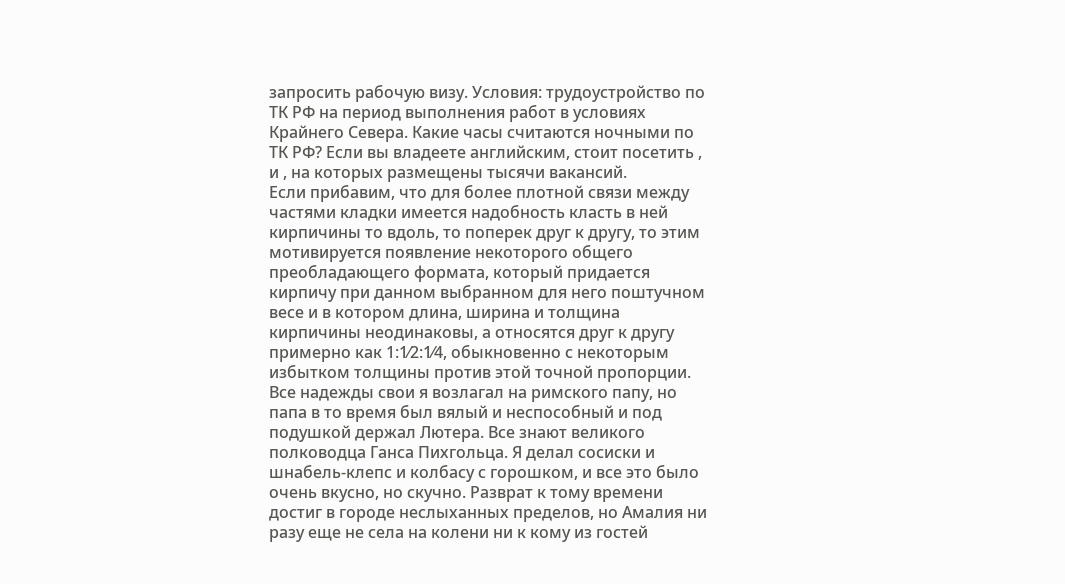запросить рабочую визу. Условия: трудоустройство по ТК РФ на период выполнения работ в условиях Крайнего Севера. Какие часы считаются ночными по ТК РФ? Если вы владеете английским, стоит посетить , и , на которых размещены тысячи вакансий.
Если прибавим, что для более плотной связи между частями кладки имеется надобность класть в ней кирпичины то вдоль, то поперек друг к другу, то этим мотивируется появление некоторого общего преобладающего формата, который придается кирпичу при данном выбранном для него поштучном весе и в котором длина, ширина и толщина кирпичины неодинаковы, а относятся друг к другу примерно как 1:1⁄2:1⁄4, обыкновенно с некоторым избытком толщины против этой точной пропорции. Все надежды свои я возлагал на римского папу, но папа в то время был вялый и неспособный и под подушкой держал Лютера. Все знают великого полководца Ганса Пихгольца. Я делал сосиски и шнабель-клепс и колбасу с горошком, и все это было очень вкусно, но скучно. Разврат к тому времени достиг в городе неслыханных пределов, но Амалия ни разу еще не села на колени ни к кому из гостей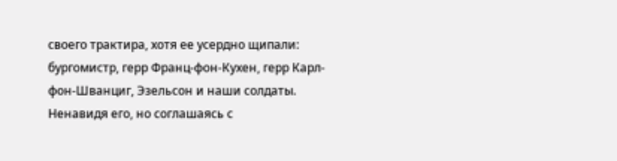своего трактира, хотя ее усердно щипали: бургомистр, герр Франц-фон-Кухен, герр Карл-фон-Шванциг, Эзельсон и наши солдаты. Ненавидя его, но соглашаясь с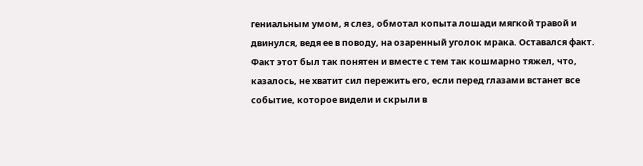гениальным умом, я слез, обмотал копыта лошади мягкой травой и двинулся, ведя ее в поводу, на озаренный уголок мрака. Оставался факт. Факт этот был так понятен и вместе с тем так кошмарно тяжел, что, казалось, не хватит сил пережить его, если перед глазами встанет все событие, которое видели и скрыли в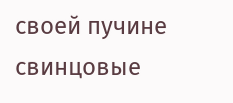своей пучине свинцовые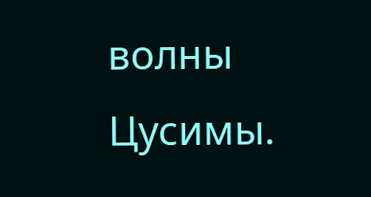волны Цусимы.